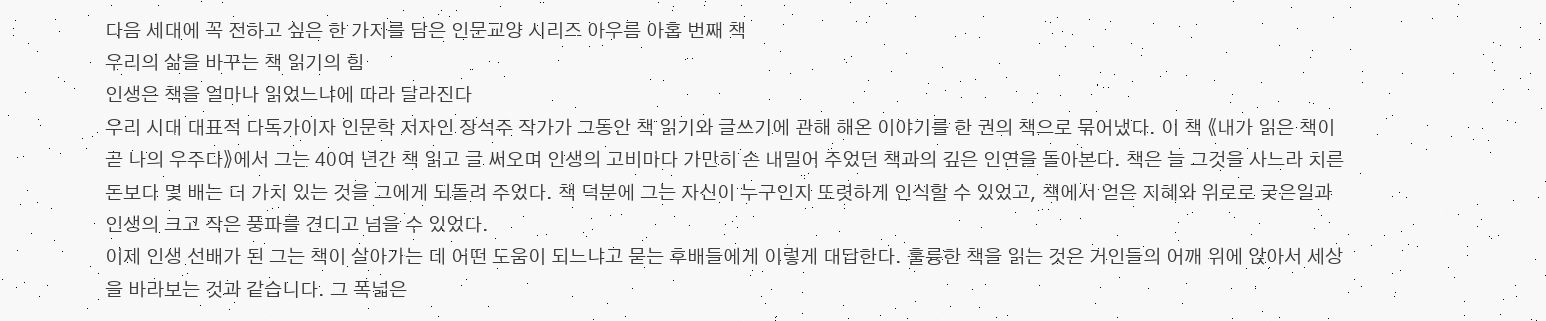다음 세대에 꼭 전하고 싶은 한 가지를 담은 인문교양 시리즈 아우름 아홉 번째 책
우리의 삶을 바꾸는 책 읽기의 힘
인생은 책을 얼마나 읽었느냐에 따라 달라진다
우리 시대 대표적 다독가이자 인문학 저자인 장석주 작가가 그동안 책 읽기와 글쓰기에 관해 해온 이야기를 한 권의 책으로 묶어냈다. 이 책 《내가 읽은 책이 곧 나의 우주다》에서 그는 40여 년간 책 읽고 글 써오며 인생의 고비마다 가만히 손 내밀어 주었던 책과의 깊은 인연을 돌아본다. 책은 늘 그것을 사느라 치른 돈보다 몇 배는 더 가치 있는 것을 그에게 되돌려 주었다. 책 덕분에 그는 자신이 누구인지 또렷하게 인식할 수 있었고, 책에서 얻은 지혜와 위로로 궂은일과 인생의 크고 작은 풍파를 견디고 넘을 수 있었다.
이제 인생 선배가 된 그는 책이 살아가는 데 어떤 도움이 되느냐고 묻는 후배들에게 이렇게 대답한다. 훌륭한 책을 읽는 것은 거인들의 어깨 위에 앉아서 세상을 바라보는 것과 같습니다. 그 폭넓은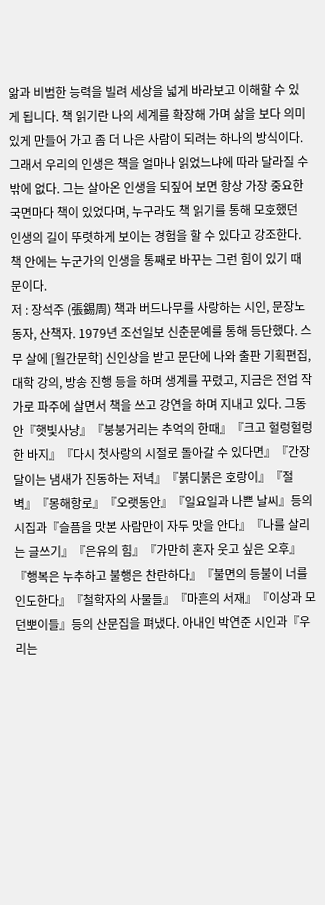앎과 비범한 능력을 빌려 세상을 넓게 바라보고 이해할 수 있게 됩니다. 책 읽기란 나의 세계를 확장해 가며 삶을 보다 의미 있게 만들어 가고 좀 더 나은 사람이 되려는 하나의 방식이다. 그래서 우리의 인생은 책을 얼마나 읽었느냐에 따라 달라질 수밖에 없다. 그는 살아온 인생을 되짚어 보면 항상 가장 중요한 국면마다 책이 있었다며, 누구라도 책 읽기를 통해 모호했던 인생의 길이 뚜렷하게 보이는 경험을 할 수 있다고 강조한다. 책 안에는 누군가의 인생을 통째로 바꾸는 그런 힘이 있기 때문이다.
저 : 장석주 (張錫周) 책과 버드나무를 사랑하는 시인, 문장노동자, 산책자. 1979년 조선일보 신춘문예를 통해 등단했다. 스무 살에 [월간문학] 신인상을 받고 문단에 나와 출판 기획편집, 대학 강의, 방송 진행 등을 하며 생계를 꾸렸고, 지금은 전업 작가로 파주에 살면서 책을 쓰고 강연을 하며 지내고 있다. 그동안『햇빛사냥』『붕붕거리는 추억의 한때』『크고 헐렁헐렁한 바지』『다시 첫사랑의 시절로 돌아갈 수 있다면』『간장 달이는 냄새가 진동하는 저녁』『붉디붉은 호랑이』『절벽』『몽해항로』『오랫동안』『일요일과 나쁜 날씨』등의 시집과『슬픔을 맛본 사람만이 자두 맛을 안다』『나를 살리는 글쓰기』『은유의 힘』『가만히 혼자 웃고 싶은 오후』『행복은 누추하고 불행은 찬란하다』『불면의 등불이 너를 인도한다』『철학자의 사물들』『마흔의 서재』『이상과 모던뽀이들』등의 산문집을 펴냈다. 아내인 박연준 시인과『우리는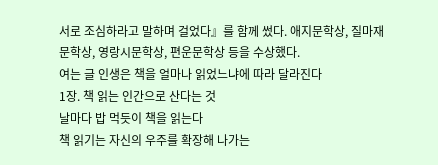서로 조심하라고 말하며 걸었다』를 함께 썼다. 애지문학상, 질마재문학상, 영랑시문학상, 편운문학상 등을 수상했다.
여는 글 인생은 책을 얼마나 읽었느냐에 따라 달라진다
1장. 책 읽는 인간으로 산다는 것
날마다 밥 먹듯이 책을 읽는다
책 읽기는 자신의 우주를 확장해 나가는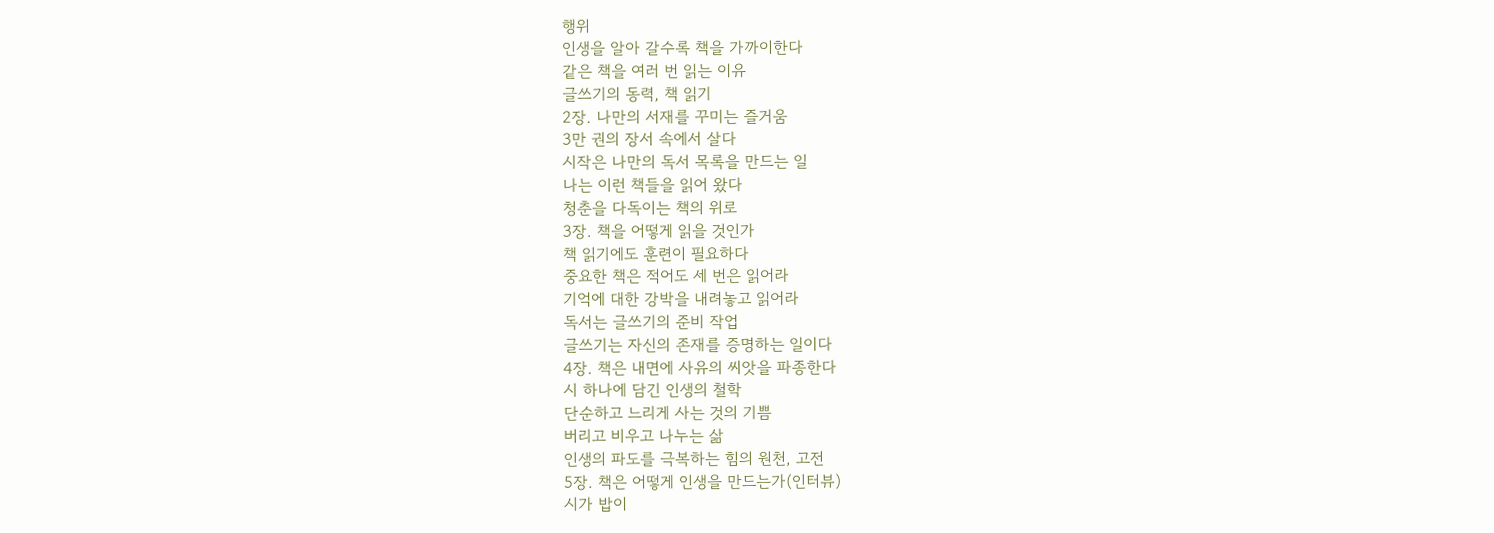행위
인생을 알아 갈수록 책을 가까이한다
같은 책을 여러 번 읽는 이유
글쓰기의 동력, 책 읽기
2장. 나만의 서재를 꾸미는 즐거움
3만 권의 장서 속에서 살다
시작은 나만의 독서 목록을 만드는 일
나는 이런 책들을 읽어 왔다
청춘을 다독이는 책의 위로
3장. 책을 어떻게 읽을 것인가
책 읽기에도 훈련이 필요하다
중요한 책은 적어도 세 번은 읽어라
기억에 대한 강박을 내려놓고 읽어라
독서는 글쓰기의 준비 작업
글쓰기는 자신의 존재를 증명하는 일이다
4장. 책은 내면에 사유의 씨앗을 파종한다
시 하나에 담긴 인생의 철학
단순하고 느리게 사는 것의 기쁨
버리고 비우고 나누는 삶
인생의 파도를 극복하는 힘의 원천, 고전
5장. 책은 어떻게 인생을 만드는가(인터뷰)
시가 밥이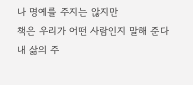나 명예를 주지는 않지만
책은 우리가 어떤 사람인지 말해 준다
내 삶의 주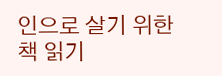인으로 살기 위한 책 읽기